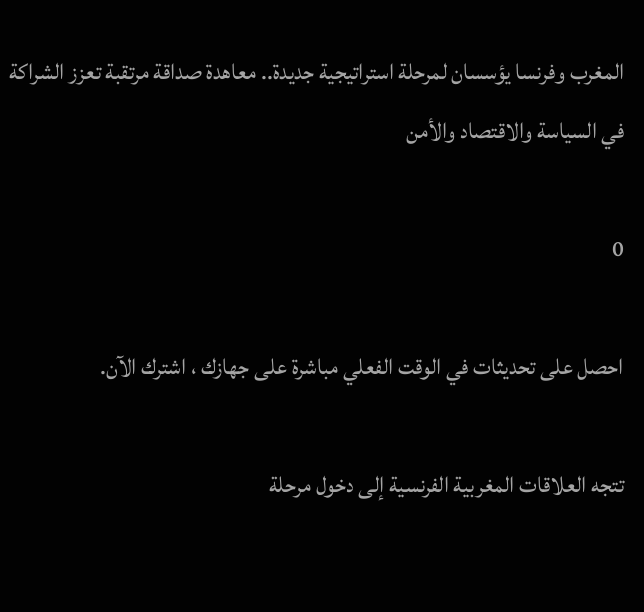المغرب وفرنسا يؤسسان لمرحلة استراتيجية جديدة.. معاهدة صداقة مرتقبة تعزز الشراكة في السياسة والاقتصاد والأمن

0

احصل على تحديثات في الوقت الفعلي مباشرة على جهازك ، اشترك الآن.

تتجه العلاقات المغربية الفرنسية إلى دخول مرحلة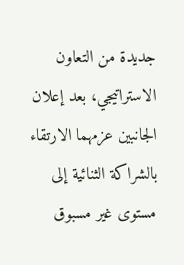جديدة من التعاون الاستراتيجي، بعد إعلان الجانبين عزمهما الارتقاء بالشراكة الثنائية إلى مستوى غير مسبوق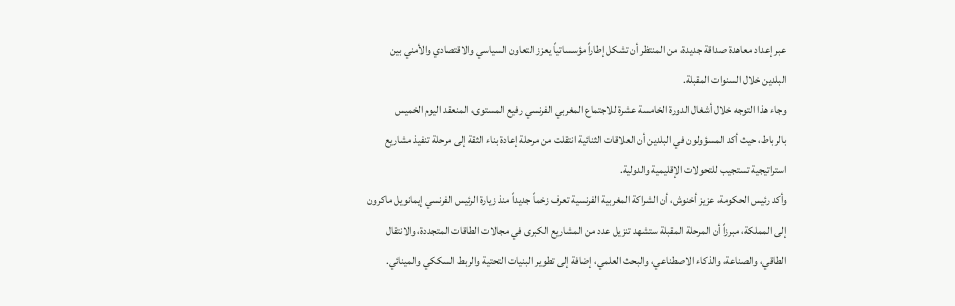عبر إعداد معاهدة صداقة جديدة، من المنتظر أن تشكل إطاراً مؤسساتياً يعزز التعاون السياسي والاقتصادي والأمني بين البلدين خلال السنوات المقبلة.
وجاء هذا التوجه خلال أشغال الدورة الخامسة عشرة للاجتماع المغربي الفرنسي رفيع المستوى، المنعقد اليوم الخميس بالرباط، حيث أكد المسؤولون في البلدين أن العلاقات الثنائية انتقلت من مرحلة إعادة بناء الثقة إلى مرحلة تنفيذ مشاريع استراتيجية تستجيب للتحولات الإقليمية والدولية.
وأكد رئيس الحكومة، عزيز أخنوش، أن الشراكة المغربية الفرنسية تعرف زخماً جديداً منذ زيارة الرئيس الفرنسي إيمانويل ماكرون إلى المملكة، مبرزاً أن المرحلة المقبلة ستشهد تنزيل عدد من المشاريع الكبرى في مجالات الطاقات المتجددة، والانتقال الطاقي، والصناعة، والذكاء الاصطناعي، والبحث العلمي، إضافة إلى تطوير البنيات التحتية والربط السككي والمينائي.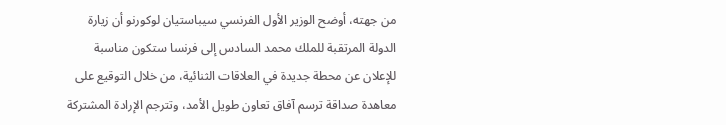من جهته، أوضح الوزير الأول الفرنسي سيباستيان لوكورنو أن زيارة الدولة المرتقبة للملك محمد السادس إلى فرنسا ستكون مناسبة للإعلان عن محطة جديدة في العلاقات الثنائية، من خلال التوقيع على معاهدة صداقة ترسم آفاق تعاون طويل الأمد، وتترجم الإرادة المشتركة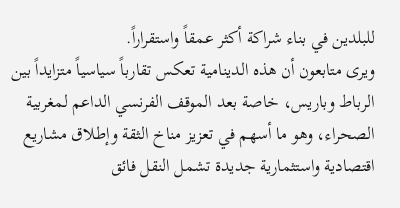للبلدين في بناء شراكة أكثر عمقاً واستقراراً.
ويرى متابعون أن هذه الدينامية تعكس تقارباً سياسياً متزايداً بين الرباط وباريس، خاصة بعد الموقف الفرنسي الداعم لمغربية الصحراء، وهو ما أسهم في تعزيز مناخ الثقة وإطلاق مشاريع اقتصادية واستثمارية جديدة تشمل النقل فائق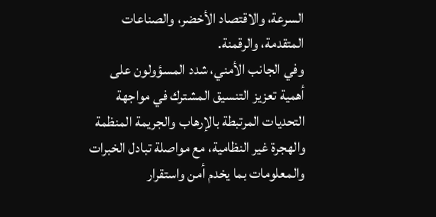السرعة، والاقتصاد الأخضر، والصناعات المتقدمة، والرقمنة.
وفي الجانب الأمني، شدد المسؤولون على أهمية تعزيز التنسيق المشترك في مواجهة التحديات المرتبطة بالإرهاب والجريمة المنظمة والهجرة غير النظامية، مع مواصلة تبادل الخبرات والمعلومات بما يخدم أمن واستقرار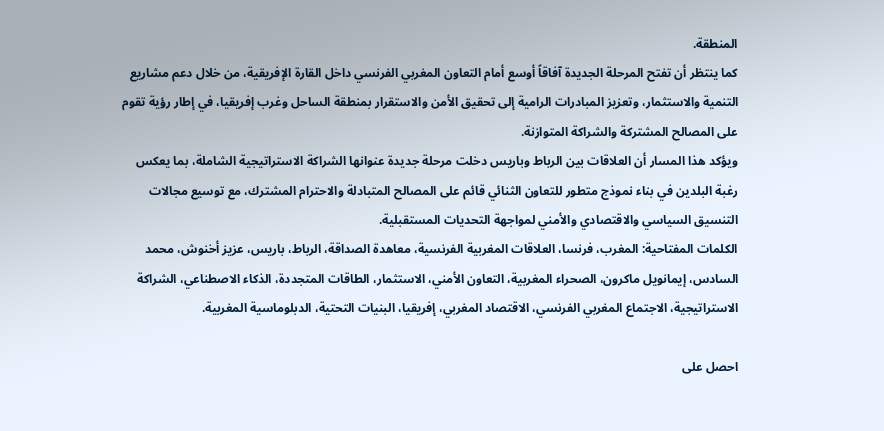المنطقة.
كما ينتظر أن تفتح المرحلة الجديدة آفاقاً أوسع أمام التعاون المغربي الفرنسي داخل القارة الإفريقية، من خلال دعم مشاريع التنمية والاستثمار، وتعزيز المبادرات الرامية إلى تحقيق الأمن والاستقرار بمنطقة الساحل وغرب إفريقيا، في إطار رؤية تقوم على المصالح المشتركة والشراكة المتوازنة.
ويؤكد هذا المسار أن العلاقات بين الرباط وباريس دخلت مرحلة جديدة عنوانها الشراكة الاستراتيجية الشاملة، بما يعكس رغبة البلدين في بناء نموذج متطور للتعاون الثنائي قائم على المصالح المتبادلة والاحترام المشترك، مع توسيع مجالات التنسيق السياسي والاقتصادي والأمني لمواجهة التحديات المستقبلية.
الكلمات المفتاحية: المغرب، فرنسا، العلاقات المغربية الفرنسية، معاهدة الصداقة، الرباط، باريس، عزيز أخنوش، محمد السادس، إيمانويل ماكرون، الصحراء المغربية، التعاون الأمني، الاستثمار، الطاقات المتجددة، الذكاء الاصطناعي، الشراكة الاستراتيجية، الاجتماع المغربي الفرنسي، الاقتصاد المغربي، إفريقيا، البنيات التحتية، الدبلوماسية المغربية.

احصل على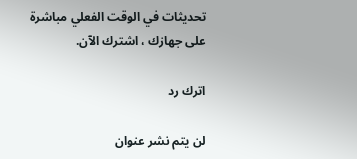تحديثات في الوقت الفعلي مباشرة على جهازك ، اشترك الآن.

اترك رد

لن يتم نشر عنوان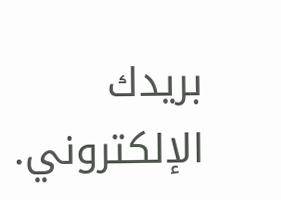بريدك الإلكتروني.